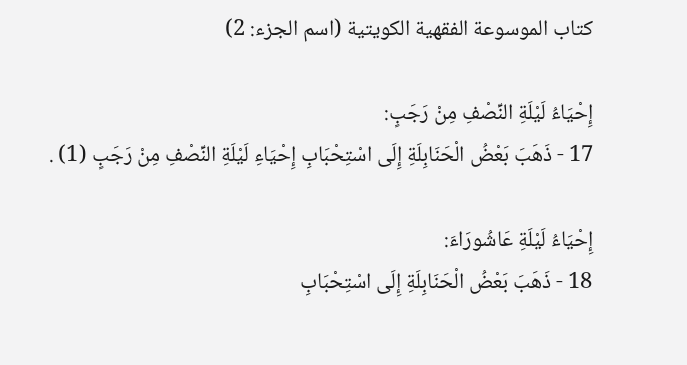كتاب الموسوعة الفقهية الكويتية (اسم الجزء: 2)

إِحْيَاءُ لَيْلَةِ النِّصْفِ مِنْ رَجَبٍ:
17 - ذَهَبَ بَعْضُ الْحَنَابِلَةِ إِلَى اسْتِحْبَابِ إِحْيَاءِ لَيْلَةِ النِّصْفِ مِنْ رَجَبٍ (1) .

إِحْيَاءُ لَيْلَةِ عَاشُورَاءَ:
18 - ذَهَبَ بَعْضُ الْحَنَابِلَةِ إِلَى اسْتِحْبَابِ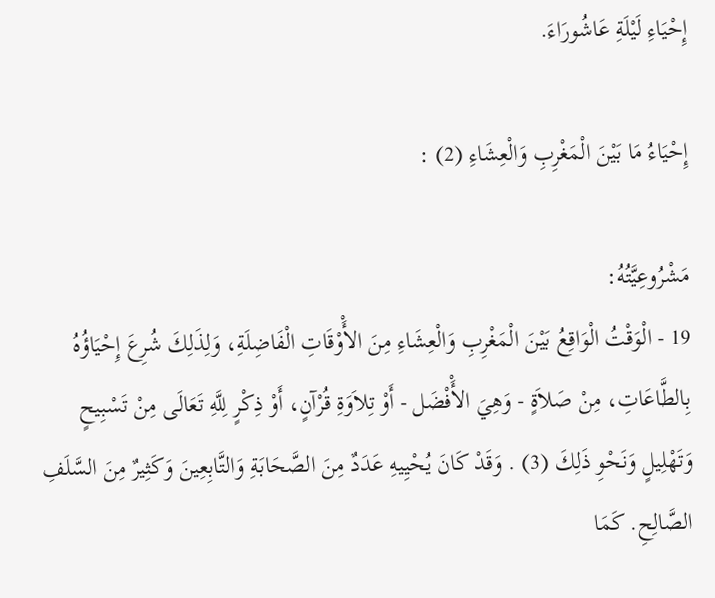إِحْيَاءِ لَيْلَةِ عَاشُورَاءَ.

إِحْيَاءُ مَا بَيْنَ الْمَغْرِبِ وَالْعِشَاءِ (2) :

مَشْرُوعِيَّتُهُ:
19 - الْوَقْتُ الْوَاقِعُ بَيْنَ الْمَغْرِبِ وَالْعِشَاءِ مِنَ الأَْوْقَاتِ الْفَاضِلَةِ، وَلِذَلِكَ شُرِعَ إِحْيَاؤُهُ بِالطَّاعَاتِ، مِنْ صَلاَةٍ - وَهِيَ الأَْفْضَل - أَوْ تِلاَوَةِ قُرْآنٍ، أَوْ ذِكْرٍ لِلَّهِ تَعَالَى مِنْ تَسْبِيحٍ وَتَهْلِيلٍ وَنَحْوِ ذَلِكَ (3) . وَقَدْ كَانَ يُحْيِيهِ عَدَدٌ مِنَ الصَّحَابَةِ وَالتَّابِعِينَ وَكَثِيرٌ مِنَ السَّلَفِ الصَّالِحِ. كَمَا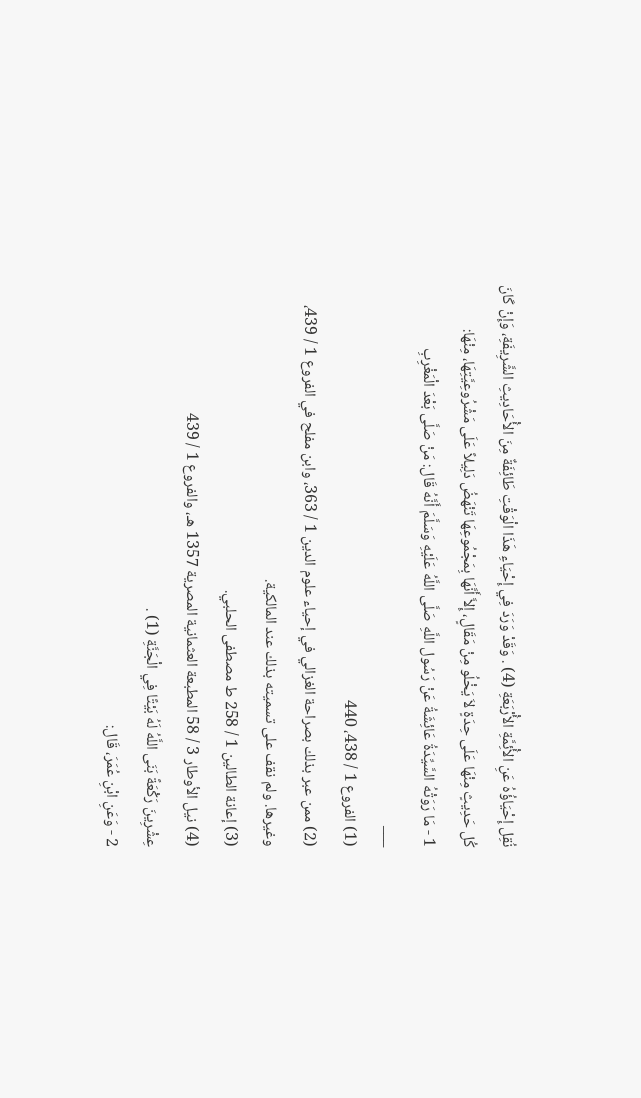نُقِل إِحْيَاؤُهُ عَنِ الأَْئِمَّةِ الأَْرْبَعَةِ (4) . وَقَدْ وَرَدَ فِي إِحْيَاءِ هَذَا الْوَقْتِ طَائِفَةٌ مِنَ الأَْحَادِيثِ الشَّرِيفَةِ، وَإِنْ كَانَ كُل حَدِيثٍ مِنْهَا عَلَى حِدَةٍ لاَ يَخْلُو مِنْ مَقَالٍ، إِلاَّ أَنَّهَا بِمَجْمُوعِهَا تَنْهَضُ دَلِيلاً عَلَى مَشْرُوعِيَّتِهَا، مِنْهَا:
1 - مَا رَوَتْهُ السَّيِّدَةُ عَائِشَةُ عَنْ رَسُول اللَّهِ صَلَّى اللَّهُ عَلَيْهِ وَسَلَّمَ أَنَّهُ قَال: مَنْ صَلَّى بَعْدَ الْمَغْرِبِ
___
(1) الفروع 1 / 438، 440
(2) ممن عبر بذلك بصراحة الغزالي في إحياء علوم الدين 1 / 363، وابن مفلح في الفروع 1 / 439، وغيرها. ولم نقف على تسميته بذلك عند المالكية.
(3) إعانة الطالين 1 / 258 ط مصطفى الحلبي.
(4) نيل الأوطار 3 / 58 المطبعة العثمانية المصرية 1357 هـ، والفروع 1 / 439
عِشْرِينَ رَكْعَةً بَنَى اللَّهُ لَهُ بَيْتًا فِي الْجَنَّةِ (1) .
2 - وَعَنِ ابْنِ عُمَرَ، قَال: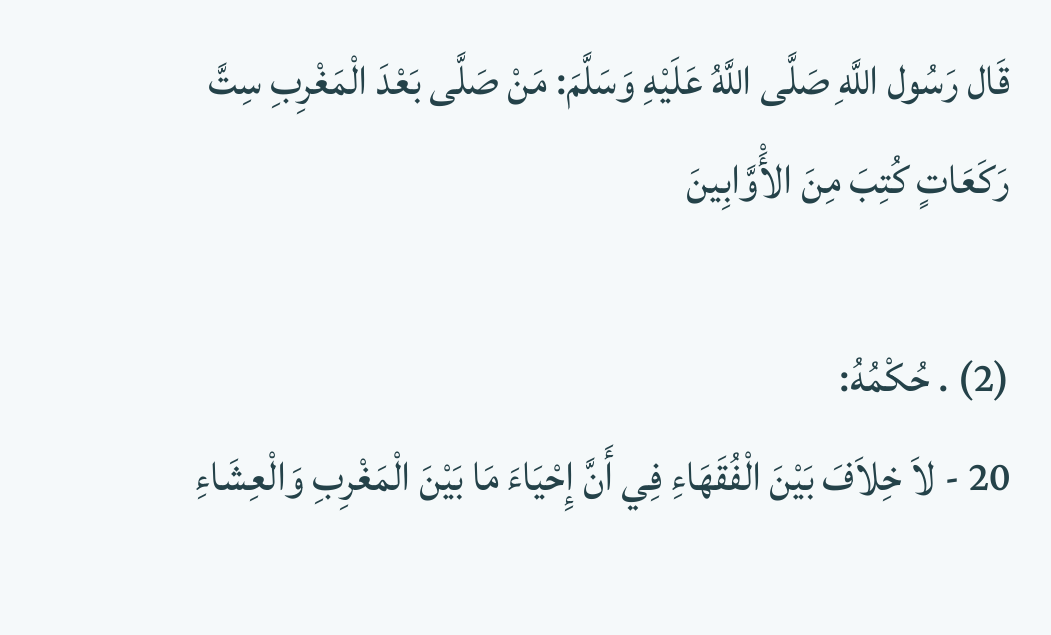قَال رَسُول اللَّهِ صَلَّى اللَّهُ عَلَيْهِ وَسَلَّمَ: مَنْ صَلَّى بَعْدَ الْمَغْرِبِ سِتَّ رَكَعَاتٍ كُتِبَ مِنَ الأَْوَّابِينَ

(2) . حُكْمُهُ:
20 - لاَ خِلاَفَ بَيْنَ الْفُقَهَاءِ فِي أَنَّ إِحْيَاءَ مَا بَيْنَ الْمَغْرِبِ وَالْعِشَاءِ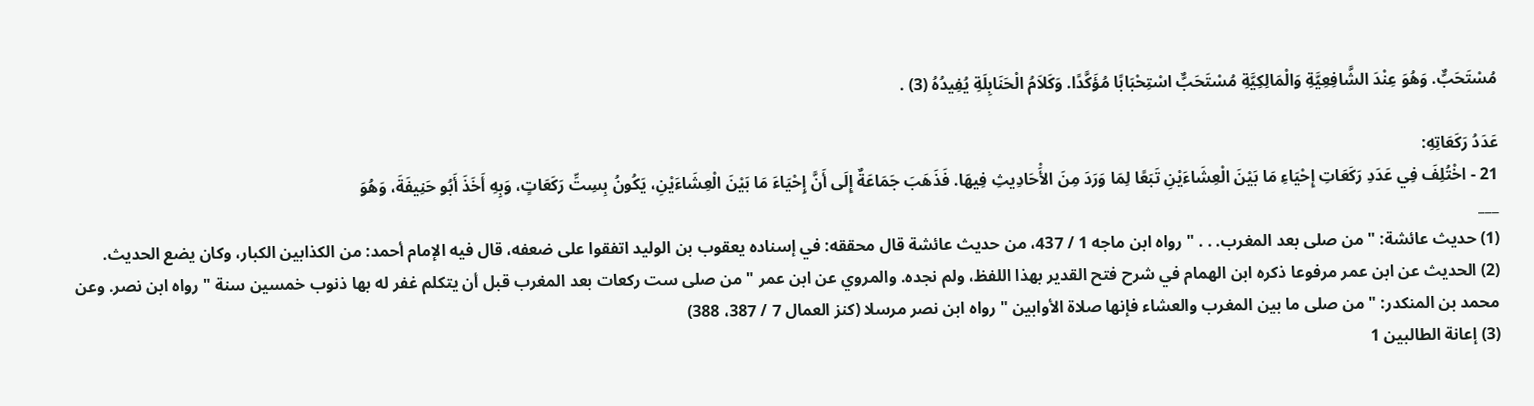مُسْتَحَبٌّ. وَهُوَ عِنْدَ الشَّافِعِيَّةِ وَالْمَالِكِيَّةِ مُسْتَحَبٌّ اسْتِحْبَابًا مُؤَكَّدًا. وَكَلاَمُ الْحَنَابِلَةِ يُفِيدُهُ (3) .

عَدَدُ رَكَعَاتِهِ:
21 - اخْتُلِفَ فِي عَدَدِ رَكَعَاتِ إِحْيَاءِ مَا بَيْنَ الْعِشَاءَيْنِ تَبَعًا لِمَا وَرَدَ مِنَ الأَْحَادِيثِ فِيهَا. فَذَهَبَ جَمَاعَةٌ إِلَى أَنَّ إِحْيَاءَ مَا بَيْنَ الْعِشَاءَيْنِ، يَكُونُ بِسِتِّ رَكَعَاتٍ، وَبِهِ أَخَذَ أَبُو حَنِيفَةَ، وَهُوَ
___
(1) حديث عائشة: " من صلى بعد المغرب. . . " رواه ابن ماجه 1 / 437، من حديث عائشة قال محققه: في إسناده يعقوب بن الوليد اتفقوا على ضعفه، قال فيه الإمام أحمد: من الكذابين الكبار، وكان يضع الحديث.
(2) الحديث عن ابن عمر مرفوعا ذكره ابن الهمام في شرح فتح القدير بهذا اللفظ، ولم نجده. والمروي عن ابن عمر " من صلى ست ركعات بعد المغرب قبل أن يتكلم غفر له بها ذنوب خمسين سنة " رواه ابن نصر. وعن محمد بن المنكدر: " من صلى ما بين المغرب والعشاء فإنها صلاة الأوابين " رواه ابن نصر مرسلا (كنز العمال 7 / 387، 388)
(3) إعانة الطالبين 1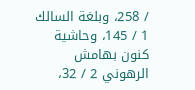/ 258، وبلغة السالك 1 / 145، وحاشية كنون بهامش الرهوني 2 / 32،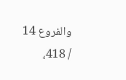والفروع 14 / 418،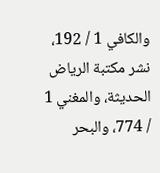والكافي 1 / 192، نشر مكتبة الرياض الحديثة، والمغني 1 / 774، والبحر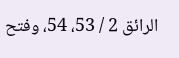الرائق 2 / 53، 54، وفتح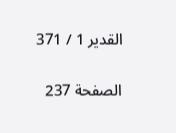القدير 1 / 371

الصفحة 237